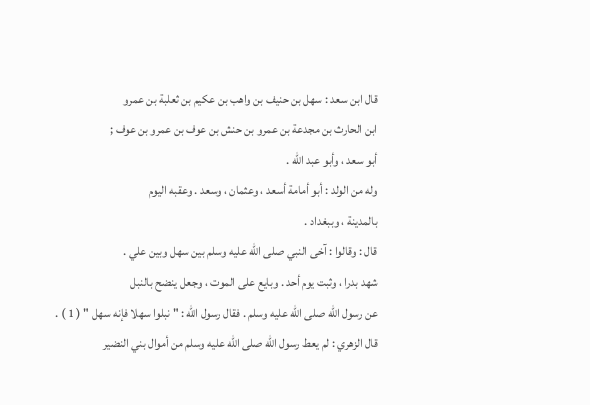قال ابن سعد : سهل بن حنيف بن واهب بن عكيم بن ثعلبة بن عمرو
ابن الحارث بن مجدعة بن عمرو بن حنش بن عوف بن عمرو بن عوف ;
أبو سعد ، وأبو عبد الله .
وله من الولد : أبو أمامة أسعد ، وعثمان ، وسعد . وعقبه اليوم
بالمدينة ، وببغداد .
قال : وقالوا : آخى النبي صلى الله عليه وسلم بين سهل وبين علي .
شهد بدرا ، وثبت يوم أحد . وبايع على الموت ، وجعل ينضح بالنبل
عن رسول الله صلى الله عليه وسلم . فقال رسول الله : " نبلوا سهلا فإنه سهل " ( 1 ) .
قال الزهري : لم يعط رسول الله صلى الله عليه وسلم من أموال بني النضير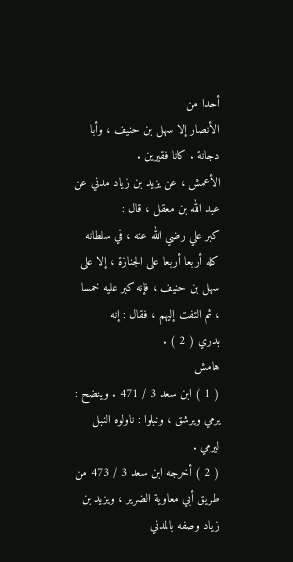أحدا من
الأنصار إلا سهل بن حنيف ، وأبا دجانة . كانا فقيرين .
الأعمش ، عن يزيد بن زياد مدني عن عبد الله بن معقل ، قال :
كبر علي رضي الله عنه ، في سلطانه كله أربعا أربعا على الجنازة ، إلا على
سهل بن حنيف ، فإنه كبر عليه خمسا ، ثم التفت إليهم ، فقال : إنه
بدري ( 2 ) .
هامش
( 1 ) ابن سعد 3 / 471 . وينضح : يرمي ويرشق ، ونبلوا : ناولوه النبل ليرمي .
( 2 ) أخرجه ابن سعد 3 / 473 من طريق أبي معاوية الضرير ، ويزيد بن زياد وصفه بالمدني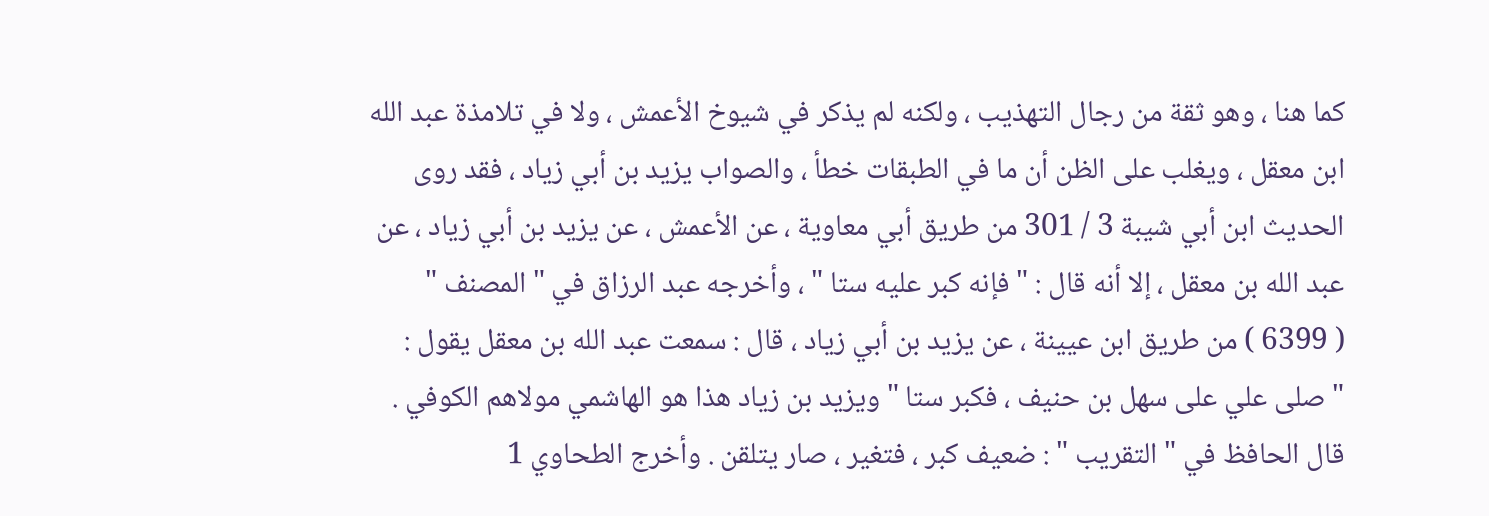كما هنا ، وهو ثقة من رجال التهذيب ، ولكنه لم يذكر في شيوخ الأعمش ، ولا في تلامذة عبد الله
ابن معقل ، ويغلب على الظن أن ما في الطبقات خطأ ، والصواب يزيد بن أبي زياد ، فقد روى
الحديث ابن أبي شيبة 3 / 301 من طريق أبي معاوية ، عن الأعمش ، عن يزيد بن أبي زياد ، عن
عبد الله بن معقل ، إلا أنه قال : " فإنه كبر عليه ستا " ، وأخرجه عبد الرزاق في " المصنف "
( 6399 ) من طريق ابن عيينة ، عن يزيد بن أبي زياد ، قال : سمعت عبد الله بن معقل يقول :
" صلى علي على سهل بن حنيف ، فكبر ستا " ويزيد بن زياد هذا هو الهاشمي مولاهم الكوفي .
قال الحافظ في " التقريب " : ضعيف كبر ، فتغير ، صار يتلقن . وأخرج الطحاوي 1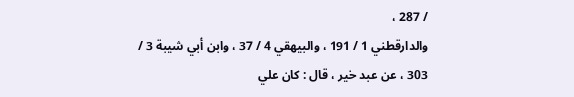/ 287 ،
والدارقطني 1 / 191 ، والبيهقي 4 / 37 ، وابن أبي شيبة 3 / 303 ، عن عبد خير ، قال : كان علي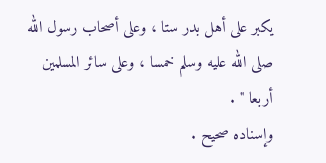يكبر على أهل بدر ستا ، وعلى أصحاب رسول الله صلى الله عليه وسلم خمسا ، وعلى سائر المسلمين أربعا " .
وإسناده صحيح .